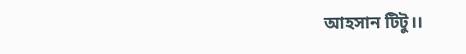আহসান টিটু।।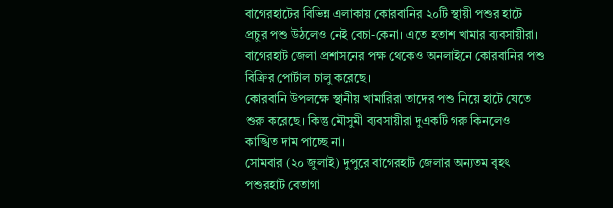বাগেরহাটের বিভিন্ন এলাকায় কোরবানির ২০টি স্থায়ী পশুর হাটে প্রচুর পশু উঠলেও নেই বেচা-কেনা। এতে হতাশ খামার ব্যবসায়ীরা। বাগেরহাট জেলা প্রশাসনের পক্ষ থেকেও অনলাইনে কোরবানির পশু বিক্রির পোর্টাল চালু করেছে।
কোরবানি উপলক্ষে স্থানীয় খামারিরা তাদের পশু নিয়ে হাটে যেতে শুরু করেছে। কিন্তু মৌসুমী ব্যবসায়ীরা দুএকটি গরু কিনলেও কাঙ্খিত দাম পাচ্ছে না।
সোমবার (২০ জুলাই) দুপুরে বাগেরহাট জেলার অন্যতম বৃহৎ পশুরহাট বেতাগা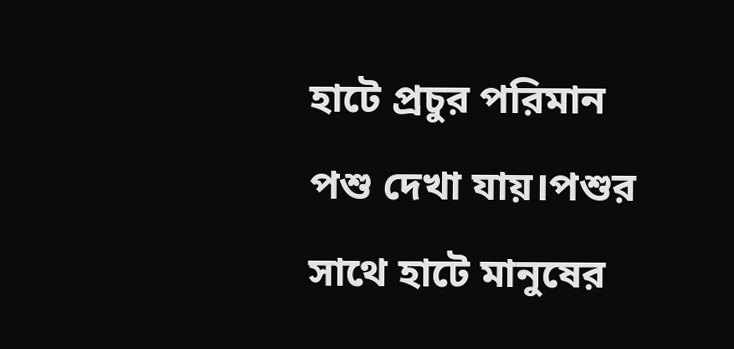হাটে প্রচুর পরিমান পশু দেখা যায়।পশুর সাথে হাটে মানুষের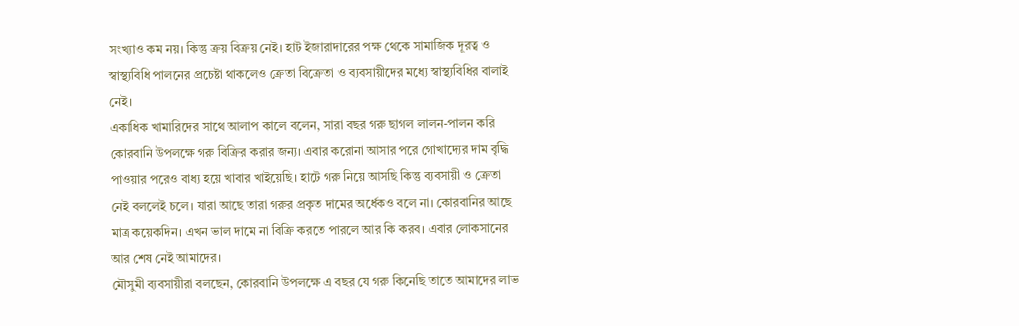সংখ্যাও কম নয়। কিন্তু ক্রয় বিক্রয় নেই। হাট ইজারাদারের পক্ষ থেকে সামাজিক দূরত্ব ও স্বাস্থ্যবিধি পালনের প্রচেষ্টা থাকলেও ক্রেতা বিক্রেতা ও ব্যবসায়ীদের মধ্যে স্বাস্থ্যবিধির বালাই নেই।
একাধিক খামারিদের সাথে আলাপ কালে বলেন, সারা বছর গরু ছাগল লালন-পালন করি কোরবানি উপলক্ষে গরু বিক্রির করার জন্য। এবার করোনা আসার পরে গোখাদ্যের দাম বৃদ্ধি পাওয়ার পরেও বাধ্য হয়ে খাবার খাইয়েছি। হাটে গরু নিয়ে আসছি কিন্তু ব্যবসায়ী ও ক্রেতা নেই বললেই চলে। যারা আছে তারা গরুর প্রকৃত দামের অর্ধেকও বলে না। কোরবানির আছে মাত্র কয়েকদিন। এখন ভাল দামে না বিক্রি করতে পারলে আর কি করব। এবার লোকসানের আর শেষ নেই আমাদের।
মৌসুমী ব্যবসায়ীরা বলছেন, কোরবানি উপলক্ষে এ বছর যে গরু কিনেছি তাতে আমাদের লাভ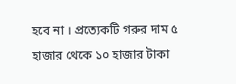হবে না । প্রত্যেকটি গরুর দাম ৫ হাজার থেকে ১০ হাজার টাকা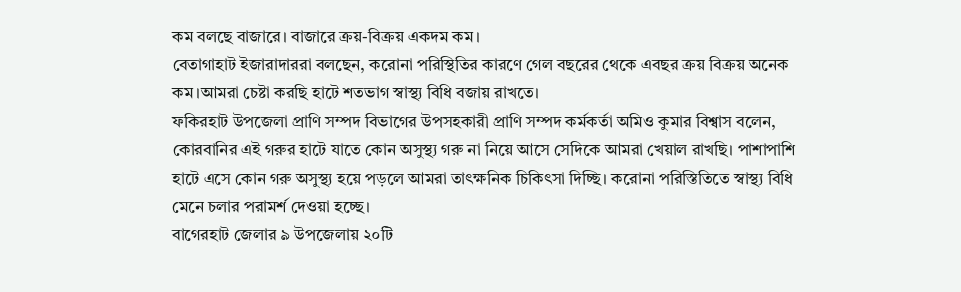কম বলছে বাজারে। বাজারে ক্রয়-বিক্রয় একদম কম।
বেতাগাহাট ইজারাদাররা বলছেন, করোনা পরিস্থিতির কারণে গেল বছরের থেকে এবছর ক্রয় বিক্রয় অনেক কম।আমরা চেষ্টা করছি হাটে শতভাগ স্বাস্থ্য বিধি বজায় রাখতে।
ফকিরহাট উপজেলা প্রাণি সম্পদ বিভাগের উপসহকারী প্রাণি সম্পদ কর্মকর্তা অমিও কুমার বিশ্বাস বলেন, কোরবানির এই গরুর হাটে যাতে কোন অসুস্থ্য গরু না নিয়ে আসে সেদিকে আমরা খেয়াল রাখছি। পাশাপাশি হাটে এসে কোন গরু অসুস্থ্য হয়ে পড়লে আমরা তাৎক্ষনিক চিকিৎসা দিচ্ছি। করোনা পরিস্তিতিতে স্বাস্থ্য বিধি মেনে চলার পরামর্শ দেওয়া হচ্ছে।
বাগেরহাট জেলার ৯ উপজেলায় ২০টি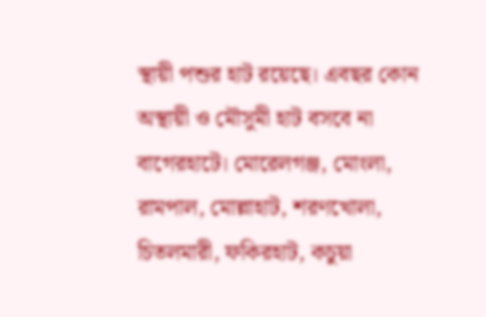স্থায়ী পশুর হাট রয়েছে। এবছর কোন অস্থায়ী ও মৌসুমী হাট বসবে না বাগেরহাটে। মোরেলগঞ্জ, মোংলা, রামপাল, মোল্লাহাট, শরণখোলা, চিতলমারী, ফকিরহাট, কচুয়া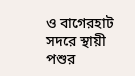ও বাগেরহাট সদরে স্থায়ী পশুর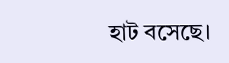হাট বসেছে।